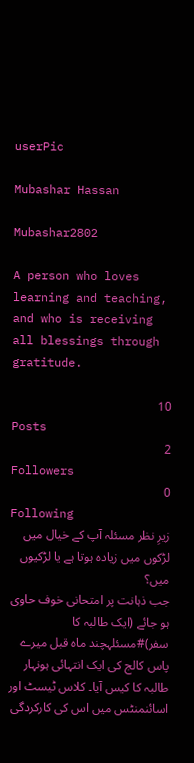userPic

Mubashar Hassan

Mubashar2802

A person who loves learning and teaching, and who is receiving all blessings through gratitude.

10
Posts
2
Followers
0
Following
زیرِ نظر مسئلہ آپ کے خیال میں لڑکوں میں زیادہ ہوتا ہے یا لڑکیوں میں؟
جب ذہانت پر امتحانی خوف حاوی ہو جائے (ایک طالبہ کا سفر)#مسئلہچند ماہ قبل میرے پاس کالج کی ایک انتہائی ہونہار طالبہ کا کیس آیا۔ کلاس ٹیسٹ اور اسائنمنٹس میں اس کی کارکردگی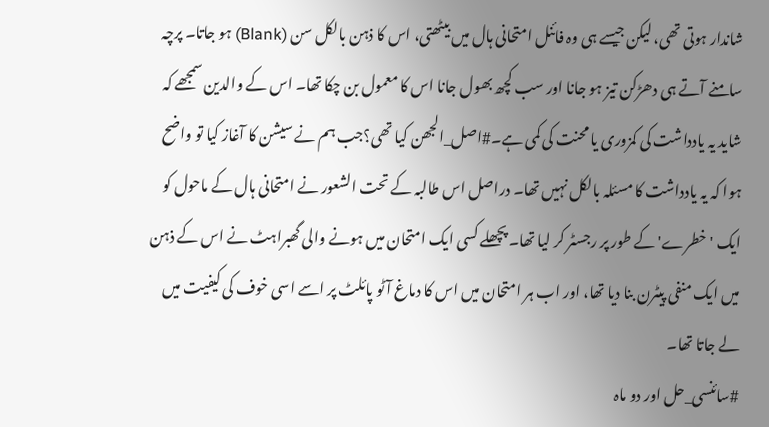شاندار ہوتی تھی، لیکن جیسے ہی وہ فائنل امتحانی ہال میں بیٹھتی، اس کا ذہن بالکل سن (Blank) ہو جاتا۔ پرچہ سامنے آتے ہی دھڑکن تیز ہو جانا اور سب کچھ بھول جانا اس کا معمول بن چکا تھا۔ اس کے والدین سمجھے کہ شاید یہ یادداشت کی کمزوری یا محنت کی کمی ہے۔#اصل_الجھن کیا تھی؟جب ہم نے سیشن کا آغاز کیا تو واضح ہوا کہ یہ یادداشت کا مسئلہ بالکل نہیں تھا۔ دراصل اس طالبہ کے تحت الشعور نے امتحانی ہال کے ماحول کو ایک 'خطرے' کے طور پر رجسٹر کر لیا تھا۔ پچھلے کسی ایک امتحان میں ہونے والی گھبراہٹ نے اس کے ذہن میں ایک منفی پیٹرن بنا دیا تھا، اور اب ہر امتحان میں اس کا دماغ آٹو پائلٹ پر اسے اسی خوف کی کیفیت میں لے جاتا تھا۔
#سائنسی_حل اور دو ماہ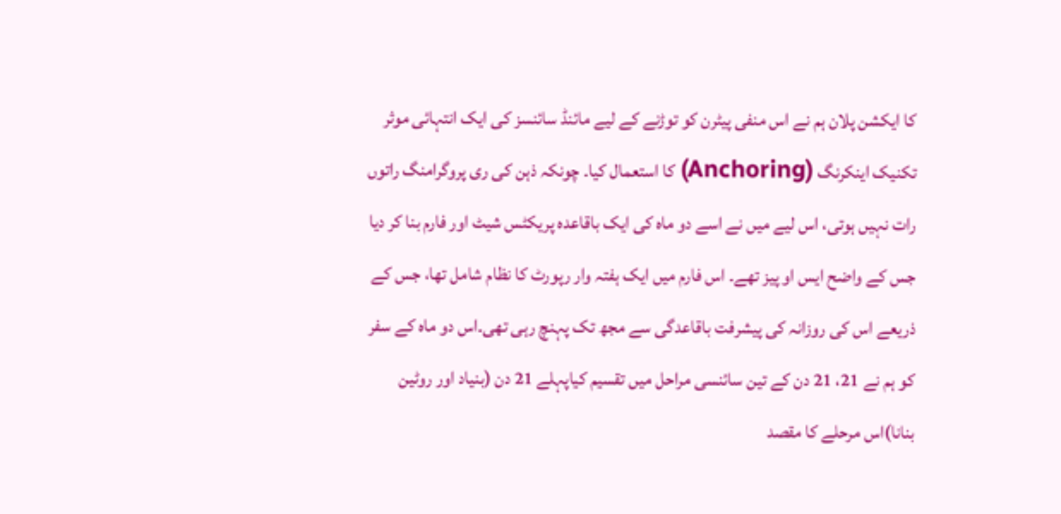کا ایکشن پلان ہم نے اس منفی پیٹرن کو توڑنے کے لیے مائنڈ سائنسز کی ایک انتہائی موثر تکنیک اینکرنگ (Anchoring) کا استعمال کیا۔ چونکہ ذہن کی ری پروگرامنگ راتوں رات نہیں ہوتی، اس لیے میں نے اسے دو ماہ کی ایک باقاعدہ پریکٹس شیٹ اور فارم بنا کر دیا جس کے واضح ایس او پیز تھے۔ اس فارم میں ایک ہفتہ وار رپورٹ کا نظام شامل تھا، جس کے ذریعے اس کی روزانہ کی پیشرفت باقاعدگی سے مجھ تک پہنچ رہی تھی۔اس دو ماہ کے سفر کو ہم نے 21، 21 دن کے تین سائنسی مراحل میں تقسیم کیاپہلے 21 دن (بنیاد اور روٹین بنانا)اس مرحلے کا مقصد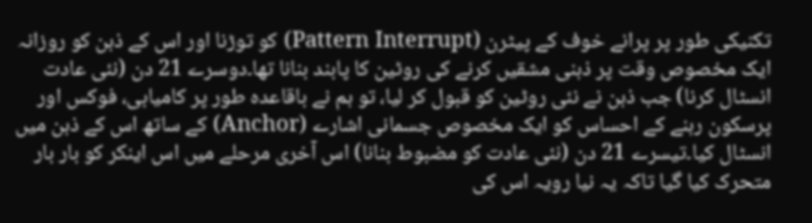تکنیکی طور پر پرانے خوف کے پیٹرن (Pattern Interrupt) کو توڑنا اور اس کے ذہن کو روزانہ ایک مخصوص وقت پر ذہنی مشقیں کرنے کی روٹین کا پابند بنانا تھا۔دوسرے 21 دن (نئی عادت انسٹال کرنا) جب ذہن نے نئی روٹین کو قبول کر لیا، تو ہم نے باقاعدہ طور پر کامیابی، فوکس اور پرسکون رہنے کے احساس کو ایک مخصوص جسمانی اشارے (Anchor) کے ساتھ اس کے ذہن میں انسٹال کیا۔تیسرے 21 دن (نئی عادت کو مضبوط بنانا) اس آخری مرحلے میں اس اینکر کو بار بار متحرک کیا گیا تاکہ یہ نیا رویہ اس کی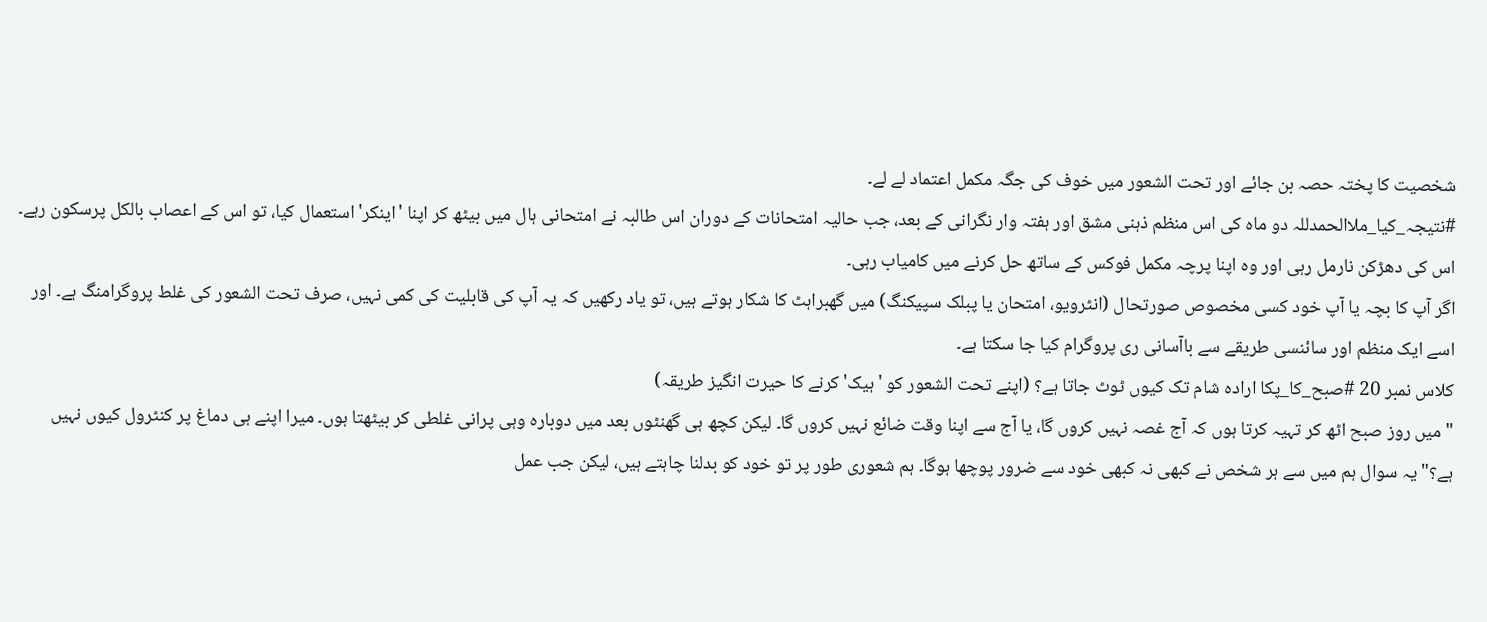شخصیت کا پختہ حصہ بن جائے اور تحت الشعور میں خوف کی جگہ مکمل اعتماد لے لے۔
#نتیجہ_کیا_ملاالحمدللہ دو ماہ کی اس منظم ذہنی مشق اور ہفتہ وار نگرانی کے بعد، جب حالیہ امتحانات کے دوران اس طالبہ نے امتحانی ہال میں بیٹھ کر اپنا 'اینکر' استعمال کیا، تو اس کے اعصاب بالکل پرسکون رہے۔ اس کی دھڑکن نارمل رہی اور وہ اپنا پرچہ مکمل فوکس کے ساتھ حل کرنے میں کامیاب رہی۔
اگر آپ کا بچہ یا آپ خود کسی مخصوص صورتحال (انٹرویو، امتحان یا پبلک سپیکنگ) میں گھبراہٹ کا شکار ہوتے ہیں، تو یاد رکھیں کہ یہ آپ کی قابلیت کی کمی نہیں، صرف تحت الشعور کی غلط پروگرامنگ ہے۔ اور اسے ایک منظم اور سائنسی طریقے سے باآسانی ری پروگرام کیا جا سکتا ہے۔
کلاس نمبر 20 #صبح_کا_پکا ارادہ شام تک کیوں ٹوٹ جاتا ہے؟ (اپنے تحت الشعور کو 'ہیک' کرنے کا حیرت انگیز طریقہ)
"میں روز صبح اٹھ کر تہیہ کرتا ہوں کہ آج غصہ نہیں کروں گا، یا آج سے اپنا وقت ضائع نہیں کروں گا۔ لیکن کچھ ہی گھنٹوں بعد میں دوبارہ وہی پرانی غلطی کر بیٹھتا ہوں۔ میرا اپنے ہی دماغ پر کنٹرول کیوں نہیں ہے؟"یہ سوال ہم میں سے ہر شخص نے کبھی نہ کبھی خود سے ضرور پوچھا ہوگا۔ ہم شعوری طور پر تو خود کو بدلنا چاہتے ہیں، لیکن جب عمل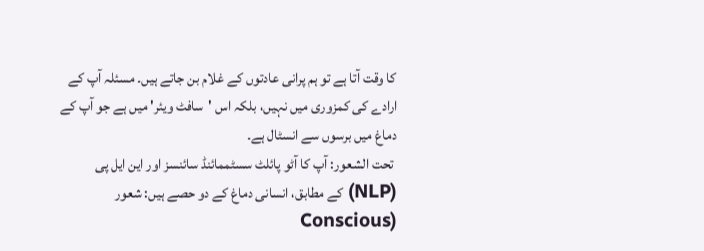کا وقت آتا ہے تو ہم پرانی عادتوں کے غلام بن جاتے ہیں۔ مسئلہ آپ کے ارادے کی کمزوری میں نہیں، بلکہ اس 'سافٹ ویئر' میں ہے جو آپ کے دماغ میں برسوں سے انسٹال ہے۔
 تحت الشعور: آپ کا آٹو پائلٹ سسٹممائنڈ سائنسز اور این ایل پی (NLP) کے مطابق، انسانی دماغ کے دو حصے ہیں: شعور (Conscious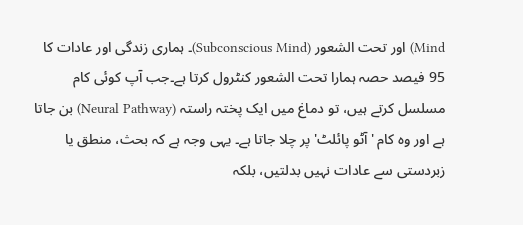Mind) اور تحت الشعور (Subconscious Mind)۔ ہماری زندگی اور عادات کا 95 فیصد حصہ ہمارا تحت الشعور کنٹرول کرتا ہے۔جب آپ کوئی کام مسلسل کرتے ہیں، تو دماغ میں ایک پختہ راستہ (Neural Pathway) بن جاتا ہے اور وہ کام 'آٹو پائلٹ' پر چلا جاتا ہے۔ یہی وجہ ہے کہ بحث، منطق یا زبردستی سے عادات نہیں بدلتیں، بلکہ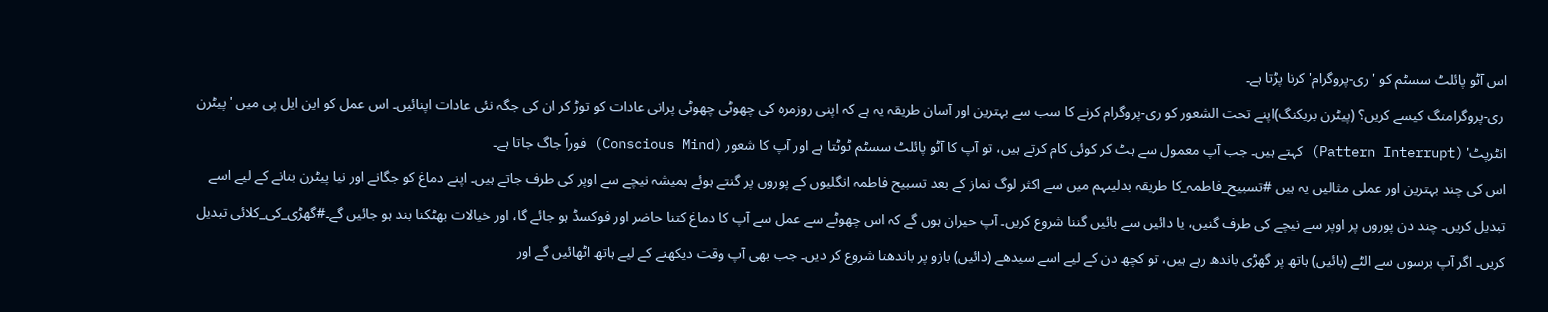اس آٹو پائلٹ سسٹم کو 'ری-پروگرام' کرنا پڑتا ہے۔
 ری-پروگرامنگ کیسے کریں؟ (پیٹرن بریکنگ)اپنے تحت الشعور کو ری-پروگرام کرنے کا سب سے بہترین اور آسان طریقہ یہ ہے کہ اپنی روزمرہ کی چھوٹی چھوٹی پرانی عادات کو توڑ کر ان کی جگہ نئی عادات اپنائیں۔ اس عمل کو این ایل پی میں 'پیٹرن انٹرپٹ' (Pattern Interrupt) کہتے ہیں۔ جب آپ معمول سے ہٹ کر کوئی کام کرتے ہیں، تو آپ کا آٹو پائلٹ سسٹم ٹوٹتا ہے اور آپ کا شعور (Conscious Mind) فوراً جاگ جاتا ہے۔
اس کی چند بہترین اور عملی مثالیں یہ ہیں #تسبیح_فاطمہ_کا طریقہ بدلیںہم میں سے اکثر لوگ نماز کے بعد تسبیح فاطمہ انگلیوں کے پوروں پر گنتے ہوئے ہمیشہ نیچے سے اوپر کی طرف جاتے ہیں۔ اپنے دماغ کو جگانے اور نیا پیٹرن بنانے کے لیے اسے تبدیل کریں۔ چند دن پوروں پر اوپر سے نیچے کی طرف گنیں، یا دائیں سے بائیں گننا شروع کریں۔ آپ حیران ہوں گے کہ اس چھوٹے سے عمل سے آپ کا دماغ کتنا حاضر اور فوکسڈ ہو جائے گا، اور خیالات بھٹکنا بند ہو جائیں گے۔#گھڑی_کی_کلائی تبدیل کریں۔ اگر آپ برسوں سے الٹے (بائیں) ہاتھ پر گھڑی باندھ رہے ہیں، تو کچھ دن کے لیے اسے سیدھے (دائیں) بازو پر باندھنا شروع کر دیں۔ جب بھی آپ وقت دیکھنے کے لیے ہاتھ اٹھائیں گے اور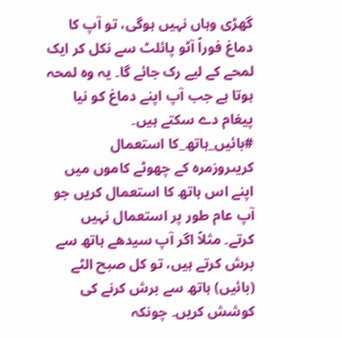گھڑی وہاں نہیں ہوگی، تو آپ کا دماغ فوراً آٹو پائلٹ سے نکل کر ایک لمحے کے لیے رک جائے گا۔ یہ وہ لمحہ ہوتا ہے جب آپ اپنے دماغ کو نیا پیغام دے سکتے ہیں۔
#بائیں_ہاتھ_کا استعمال کریںروزمرہ کے چھوٹے کاموں میں اپنے اس ہاتھ کا استعمال کریں جو آپ عام طور پر استعمال نہیں کرتے۔ مثلاً اگر آپ سیدھے ہاتھ سے برش کرتے ہیں، تو کل صبح الٹے (بائیں) ہاتھ سے برش کرنے کی کوشش کریں۔ چونکہ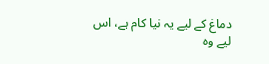دماغ کے لیے یہ نیا کام ہے، اس لیے وہ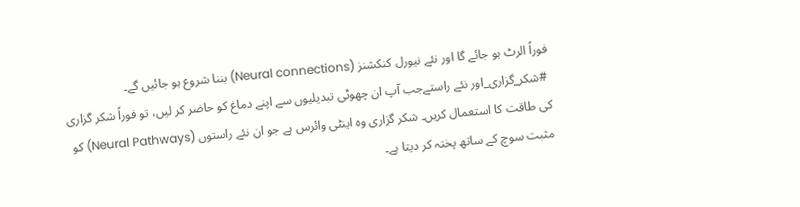فوراً الرٹ ہو جائے گا اور نئے نیورل کنکشنز (Neural connections) بننا شروع ہو جائیں گے۔
 #شکر_گزاری_اور نئے راستےجب آپ ان چھوٹی تبدیلیوں سے اپنے دماغ کو حاضر کر لیں، تو فوراً شکر گزاری کی طاقت کا استعمال کریں۔ شکر گزاری وہ اینٹی وائرس ہے جو ان نئے راستوں (Neural Pathways) کو مثبت سوچ کے ساتھ پختہ کر دیتا ہے۔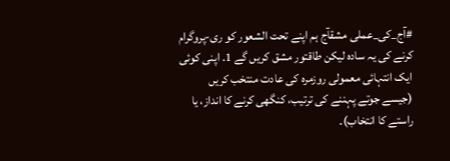#آج_کی_عملی مشقآج ہم اپنے تحت الشعور کو ری-پروگرام کرنے کی یہ سادہ لیکن طاقتور مشق کریں گے 1. اپنی کوئی ایک انتہائی معمولی روزمرہ کی عادت منتخب کریں (جیسے جوتے پہننے کی ترتیب، کنگھی کرنے کا انداز، یا راستے کا انتخاب)۔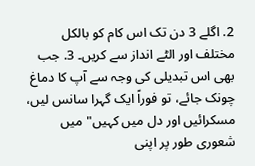2. اگلے 3 دن تک اس کام کو بالکل مختلف اور الٹے انداز سے کریں۔ 3. جب بھی اس تبدیلی کی وجہ سے آپ کا دماغ چونک جائے، تو فوراً ایک گہرا سانس لیں، مسکرائیں اور دل میں کہیں"میں شعوری طور پر اپنی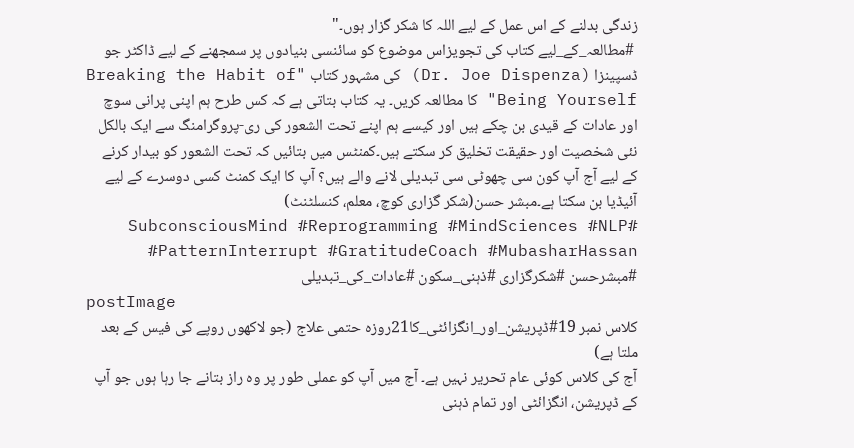زندگی بدلنے کے اس عمل کے لیے اللہ کا شکر گزار ہوں۔"
 #مطالعہ_کے_لیے کتاب کی تجویزاس موضوع کو سائنسی بنیادوں پر سمجھنے کے لیے ڈاکٹر جو ڈسپینزا (Dr. Joe Dispenza) کی مشہور کتاب "Breaking the Habit of Being Yourself" کا مطالعہ کریں۔ یہ کتاب بتاتی ہے کہ کس طرح ہم اپنی پرانی سوچ اور عادات کے قیدی بن چکے ہیں اور کیسے ہم اپنے تحت الشعور کی ری-پروگرامنگ سے ایک بالکل نئی شخصیت اور حقیقت تخلیق کر سکتے ہیں۔کمنٹس میں بتائیں کہ تحت الشعور کو بیدار کرنے کے لیے آج آپ کون سی چھوٹی سی تبدیلی لانے والے ہیں؟ آپ کا ایک کمنٹ کسی دوسرے کے لیے آئیڈیا بن سکتا ہے۔مبشر حسن(شکر گزاری کوچ، معلم، کنسلٹنٹ)
#SubconsciousMind #Reprogramming #MindSciences #NLP #PatternInterrupt #GratitudeCoach #MubasharHassan #مبشرحسن #شکرگزاری #ذہنی_سکون #عادات_کی_تبدیلی
postImage
کلاس نمبر 19#ڈپریشن_اور_انگزائٹی_کا21روزہ حتمی علاج (جو لاکھوں روپے کی فیس کے بعد ملتا ہے)
آج کی کلاس کوئی عام تحریر نہیں ہے۔ آج میں آپ کو عملی طور پر وہ راز بتانے جا رہا ہوں جو آپ کے ڈپریشن، انگزائٹی اور تمام ذہنی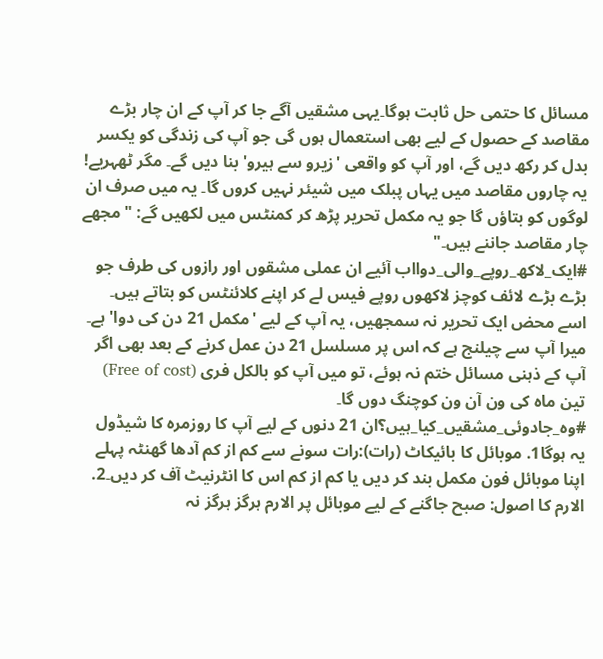مسائل کا حتمی حل ثابت ہوگا۔یہی مشقیں آگے جا کر آپ کے ان چار بڑے مقاصد کے حصول کے لیے بھی استعمال ہوں گی جو آپ کی زندگی کو یکسر بدل کر رکھ دیں گے، اور آپ کو واقعی 'زیرو سے ہیرو' بنا دیں گے۔ مگر ٹھہریے! یہ چاروں مقاصد میں یہاں پبلک میں شیئر نہیں کروں گا۔ یہ میں صرف ان لوگوں کو بتاؤں گا جو یہ مکمل تحریر پڑھ کر کمنٹس میں لکھیں گے: "مجھے چار مقاصد جاننے ہیں۔"
#ایک_لاکھ_روپے_والی_دوااب آئیے ان عملی مشقوں اور رازوں کی طرف جو بڑے بڑے لائف کوچز لاکھوں روپے فیس لے کر اپنے کلائنٹس کو بتاتے ہیں۔ اسے محض ایک تحریر نہ سمجھیں، یہ آپ کے لیے 'مکمل 21 دن کی دوا' ہے۔ میرا آپ سے چیلنج ہے کہ اس پر مسلسل 21 دن عمل کرنے کے بعد بھی اگر آپ کے ذہنی مسائل ختم نہ ہوئے، تو میں آپ کو بالکل فری (Free of cost) تین ماہ کی ون آن ون کوچنگ دوں گا۔
#وہ_جادوئی_مشقیں_کیا_ہیں؟ان 21 دنوں کے لیے آپ کا روزمرہ کا شیڈول یہ ہوگا1. موبائل کا بائیکاٹ (رات):رات سونے سے کم از کم آدھا گھنٹہ پہلے اپنا موبائل فون مکمل بند کر دیں یا کم از کم اس کا انٹرنیٹ آف کر دیں۔2. الارم کا اصول: صبح جاگنے کے لیے موبائل پر الارم ہرگز ہرگز نہ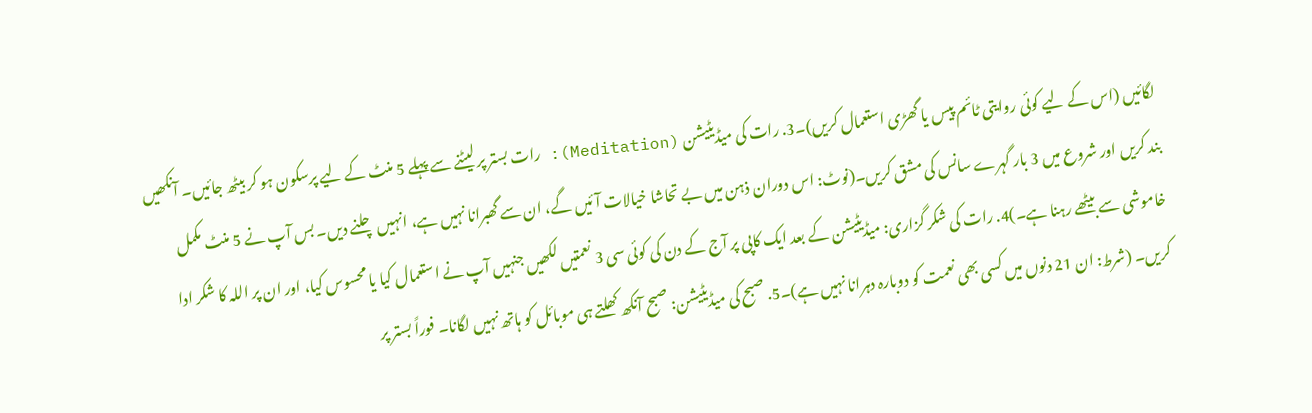لگائیں (اس کے لیے کوئی روایتی ٹائم پیس یا گھڑی استعمال کریں)۔3. رات کی میڈیٹیشن (Meditation): رات بستر پر لیٹنے سے پہلے 5 منٹ کے لیے پرسکون ہو کر بیٹھ جائیں۔ آنکھیں بند کریں اور شروع میں 3 بار گہرے سانس کی مشق کریں۔(نوٹ: اس دوران ذہن میں بے تحاشا خیالات آئیں گے، ان سے گھبرانا نہیں ہے، انہیں چلنے دیں۔ بس آپ نے 5 منٹ مکمل خاموشی سے بیٹھے رہنا ہے۔)4. رات کی شکر گزاری: میڈیٹیشن کے بعد ایک کاپی پر آج کے دن کی کوئی سی 3 نعمتیں لکھیں جنہیں آپ نے استعمال کیا یا محسوس کیا، اور ان پر اللہ کا شکر ادا کریں۔ (شرط: ان 21 دنوں میں کسی بھی نعمت کو دوبارہ دہرانا نہیں ہے)۔5. صبح کی میڈیٹیشن: صبح آنکھ کھلتے ہی موبائل کو ہاتھ نہیں لگانا۔ فوراً بستر پر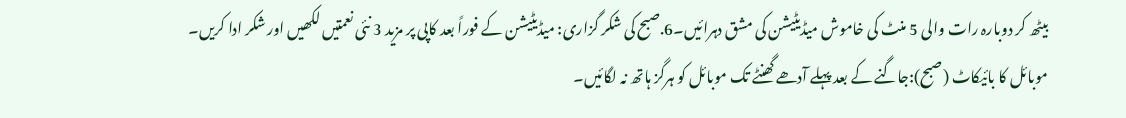بیٹھ کر دوبارہ رات والی 5 منٹ کی خاموش میڈیٹیشن کی مشق دہرائیں۔6.صبح کی شکر گزاری: میڈیٹیشن کے فوراً بعد کاپی پر مزید 3 نئی نعمتیں لکھیں اور شکر ادا کریں۔ موبائل کا بائیکاٹ (صبح):جاگنے کے بعد پہلے آدھے گھنٹے تک موبائل کو ہرگز ہاتھ نہ لگائیں۔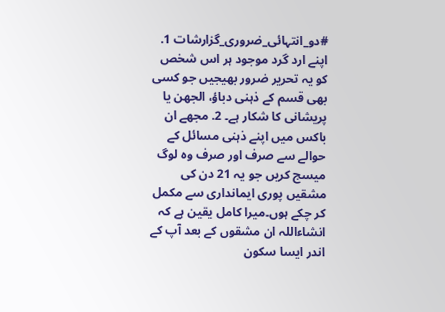#دو_انتہائی_ضروری_گزارشات 1. اپنے ارد گرد موجود ہر اس شخص کو یہ تحریر ضرور بھیجیں جو کسی بھی قسم کے ذہنی دباؤ، الجھن یا پریشانی کا شکار ہے۔ 2. مجھے ان باکس میں اپنے ذہنی مسائل کے حوالے سے صرف اور صرف وہ لوگ میسج کریں جو یہ 21 دن کی مشقیں پوری ایمانداری سے مکمل کر چکے ہوں۔میرا کامل یقین ہے کہ انشاءاللہ ان مشقوں کے بعد آپ کے اندر ایسا سکون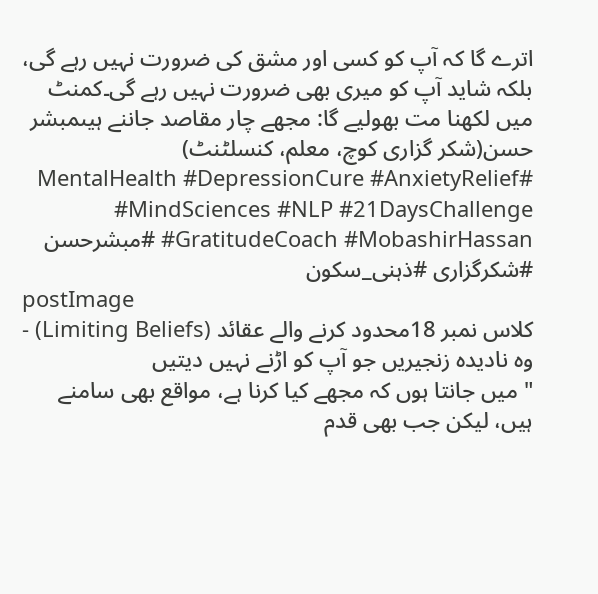اترے گا کہ آپ کو کسی اور مشق کی ضرورت نہیں رہے گی، بلکہ شاید آپ کو میری بھی ضرورت نہیں رہے گی۔کمنٹ میں لکھنا مت بھولیے گا: مجھے چار مقاصد جاننے ہیںمبشر حسن(شکر گزاری کوچ، معلم، کنسلٹنٹ)
#MentalHealth #DepressionCure #AnxietyRelief #MindSciences #NLP #21DaysChallenge #GratitudeCoach #MobashirHassan #مبشرحسن #شکرگزاری #ذہنی_سکون
postImage
کلاس نمبر 18محدود کرنے والے عقائد (Limiting Beliefs) - وہ نادیدہ زنجیریں جو آپ کو اڑنے نہیں دیتیں
" میں جانتا ہوں کہ مجھے کیا کرنا ہے، مواقع بھی سامنے ہیں، لیکن جب بھی قدم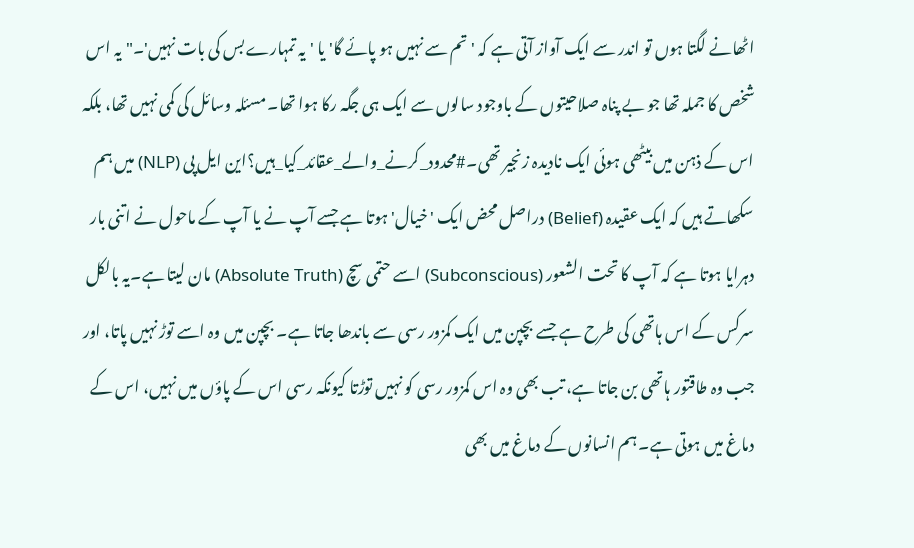اٹھانے لگتا ہوں تو اندر سے ایک آواز آتی ہے کہ 'تم سے نہیں ہو پائے گا' یا 'یہ تمہارے بس کی بات نہیں'۔"یہ اس شخص کا جملہ تھا جو بے پناہ صلاحیتوں کے باوجود سالوں سے ایک ہی جگہ رکا ہوا تھا۔ مسئلہ وسائل کی کمی نہیں تھا، بلکہ اس کے ذہن میں بیٹھی ہوئی ایک نادیدہ زنجیر تھی۔#محدود_کرنے_والے_عقائد_کیا_ہیں؟این ایل پی (NLP) میں ہم سکھاتے ہیں کہ ایک عقیدہ (Belief) دراصل محض ایک 'خیال' ہوتا ہے جسے آپ نے یا آپ کے ماحول نے اتنی بار دہرایا ہوتا ہے کہ آپ کا تحت الشعور (Subconscious) اسے حتمی سچ (Absolute Truth) مان لیتا ہے۔یہ بالکل سرکس کے اس ہاتھی کی طرح ہے جسے بچپن میں ایک کمزور رسی سے باندھا جاتا ہے۔ بچپن میں وہ اسے توڑ نہیں پاتا، اور جب وہ طاقتور ہاتھی بن جاتا ہے، تب بھی وہ اس کمزور رسی کو نہیں توڑتا کیونکہ رسی اس کے پاؤں میں نہیں، اس کے دماغ میں ہوتی ہے۔ ہم انسانوں کے دماغ میں بھی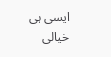ایسی ہی خیالی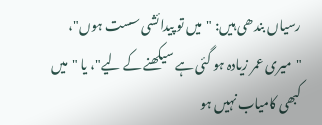رسیاں بندھی ہیں: "میں تو پیدائشی سست ہوں"، "میری عمر زیادہ ہو گئی ہے سیکھنے کے لیے"، یا "میں کبھی کامیاب نہیں ہو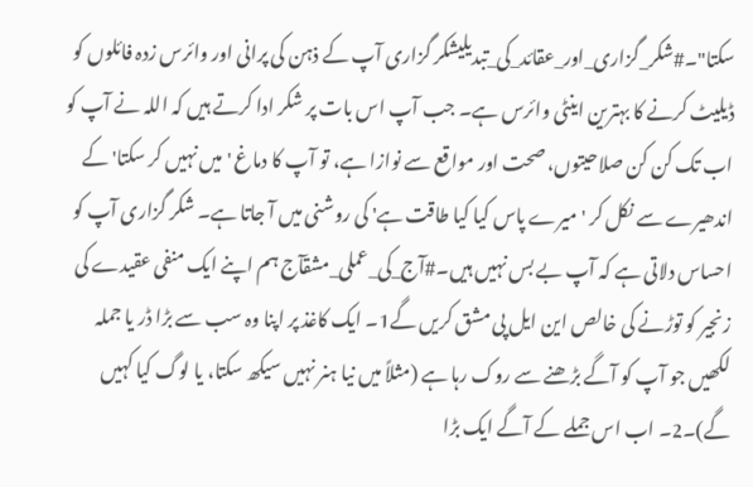سکتا"۔#شکر_گزاری_اور_عقائد_کی_تبدیلیشکر گزاری آپ کے ذہن کی پرانی اور وائرس زدہ فائلوں کو ڈیلیٹ کرنے کا بہترین اینٹی وائرس ہے۔ جب آپ اس بات پر شکر ادا کرتے ہیں کہ اللہ نے آپ کو اب تک کن کن صلاحیتوں، صحت اور مواقع سے نوازا ہے، تو آپ کا دماغ 'میں نہیں کر سکتا' کے اندھیرے سے نکل کر 'میرے پاس کیا کیا طاقت ہے' کی روشنی میں آ جاتا ہے۔ شکر گزاری آپ کو احساس دلاتی ہے کہ آپ بے بس نہیں ہیں۔#آج_کی_عملی_مشقآج ہم اپنے ایک منفی عقیدے کی زنجیر کو توڑنے کی خالص این ایل پی مشق کریں گے1۔ ایک کاغذ پر اپنا وہ سب سے بڑا ڈر یا جملہ لکھیں جو آپ کو آگے بڑھنے سے روک رہا ہے (مثلاً میں نیا ہنر نہیں سیکھ سکتا، یا لوگ کیا کہیں گے)۔2۔ اب اس جملے کے آگے ایک بڑا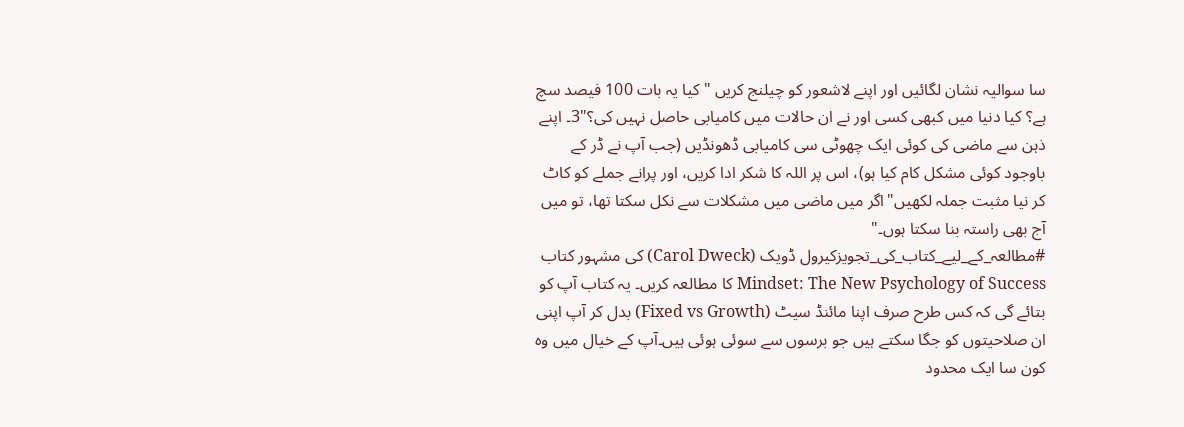سا سوالیہ نشان لگائیں اور اپنے لاشعور کو چیلنج کریں "کیا یہ بات 100 فیصد سچ ہے؟ کیا دنیا میں کبھی کسی اور نے ان حالات میں کامیابی حاصل نہیں کی؟"3۔ اپنے ذہن سے ماضی کی کوئی ایک چھوٹی سی کامیابی ڈھونڈیں (جب آپ نے ڈر کے باوجود کوئی مشکل کام کیا ہو)، اس پر اللہ کا شکر ادا کریں، اور پرانے جملے کو کاٹ کر نیا مثبت جملہ لکھیں"اگر میں ماضی میں مشکلات سے نکل سکتا تھا، تو میں آج بھی راستہ بنا سکتا ہوں۔"
#مطالعہ_کے_لیے_کتاب_کی_تجویزکیرول ڈویک (Carol Dweck) کی مشہور کتاب Mindset: The New Psychology of Success کا مطالعہ کریں۔ یہ کتاب آپ کو بتائے گی کہ کس طرح صرف اپنا مائنڈ سیٹ (Fixed vs Growth) بدل کر آپ اپنی ان صلاحیتوں کو جگا سکتے ہیں جو برسوں سے سوئی ہوئی ہیں۔آپ کے خیال میں وہ کون سا ایک محدود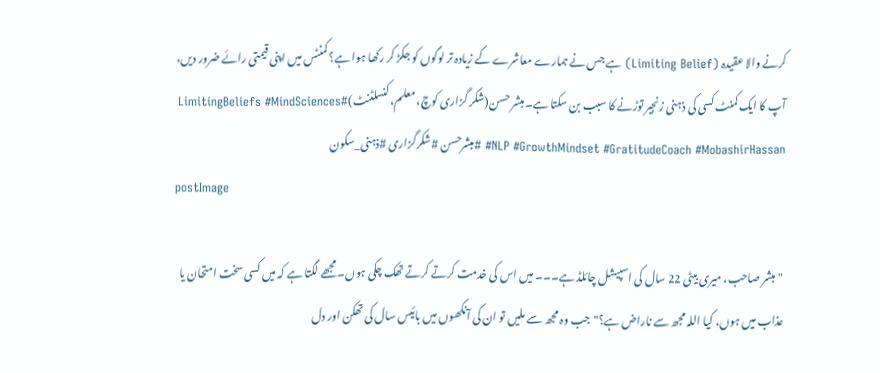کرنے والا عقیدہ (Limiting Belief) ہے جس نے ہمارے معاشرے کے زیادہ تر لوگوں کو جکڑ کر رکھا ہوا ہے؟ کمنٹس میں اپنی قیمتی رائے ضرور دیں، آپ کا ایک کمنٹ کسی کی ذہنی زنجیر توڑنے کا سبب بن سکتا ہے۔مبشر حسن(شکر گزاری کوچ، معلم، کنسلٹنٹ)#LimitingBeliefs #MindSciences #NLP #GrowthMindset #GratitudeCoach #MobashirHassan #مبشرحسن #شکرگزاری #ذہنی_سکون
postImage

"مبشر صاحب، میری بیٹی 22 سال کی اسپیشل چائلڈ ہے۔۔۔ میں اس کی خدمت کرتے کرتے تھک چکی ہوں۔ مجھے لگتا ہے کہ میں کسی سخت امتحان یا عذاب میں ہوں، کیا اللہ مجھ سے ناراض ہے؟"جب وہ مجھ سے ملیں تو ان کی آنکھوں میں بائیس سال کی تھکن اور دل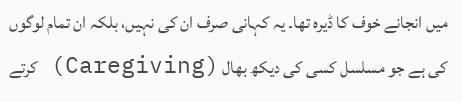میں انجانے خوف کا ڈیرہ تھا۔ یہ کہانی صرف ان کی نہیں، بلکہ ان تمام لوگوں کی ہے جو مسلسل کسی کی دیکھ بھال (Caregiving) کرتے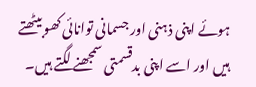ہوئے اپنی ذہنی اور جسمانی توانائی کھو بیٹھتے ہیں اور اسے اپنی بدقسمتی سمجھنے لگتے ہیں۔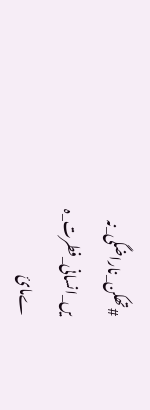#تھکن_ناراضگی_نہیں_انسانی_فطرت_ہےمائ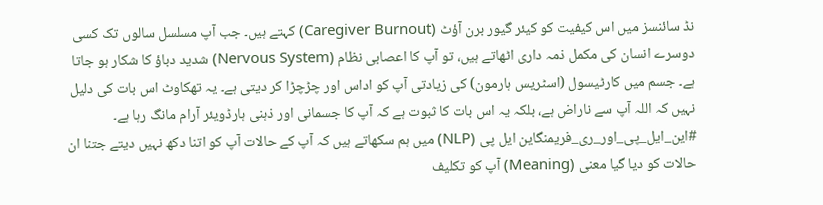نڈ سائنسز میں اس کیفیت کو کیئر گیور برن آؤٹ (Caregiver Burnout) کہتے ہیں۔ جب آپ مسلسل سالوں تک کسی دوسرے انسان کی مکمل ذمہ داری اٹھاتے ہیں، تو آپ کا اعصابی نظام (Nervous System) شدید دباؤ کا شکار ہو جاتا ہے۔ جسم میں کارٹیسول (اسٹریس ہارمون) کی زیادتی آپ کو اداس اور چڑچڑا کر دیتی ہے۔ یہ تھکاوٹ اس بات کی دلیل نہیں کہ اللہ آپ سے ناراض ہے، بلکہ یہ اس بات کا ثبوت ہے کہ آپ کا جسمانی اور ذہنی ہارڈویئر آرام مانگ رہا ہے۔
#این_ایل_پی_اور_ری_فریمنگاین ایل پی (NLP) میں ہم سکھاتے ہیں کہ آپ کے حالات آپ کو اتنا دکھ نہیں دیتے جتنا ان حالات کو دیا گیا معنی (Meaning) آپ کو تکلیف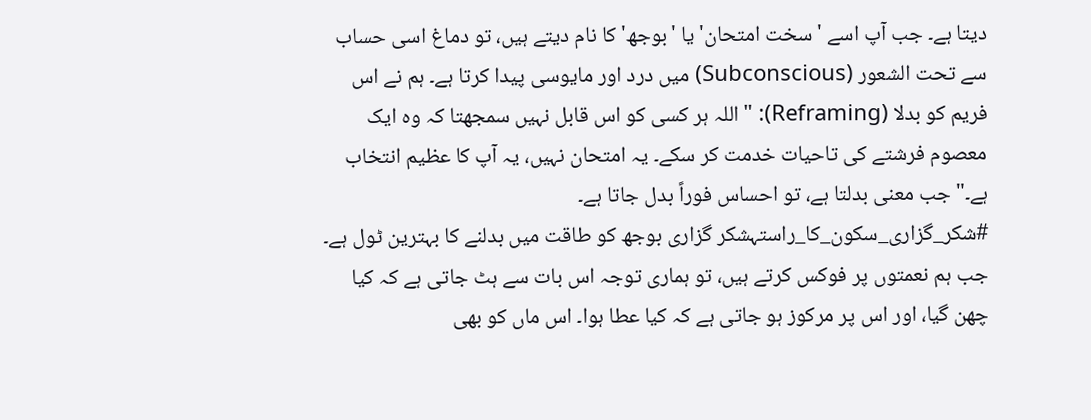دیتا ہے۔ جب آپ اسے 'سخت امتحان' یا 'بوجھ' کا نام دیتے ہیں، تو دماغ اسی حساب سے تحت الشعور (Subconscious) میں درد اور مایوسی پیدا کرتا ہے۔ ہم نے اس فریم کو بدلا (Reframing): "اللہ ہر کسی کو اس قابل نہیں سمجھتا کہ وہ ایک معصوم فرشتے کی تاحیات خدمت کر سکے۔ یہ امتحان نہیں، یہ آپ کا عظیم انتخاب ہے۔" جب معنی بدلتا ہے، تو احساس فوراً بدل جاتا ہے۔
#شکر_گزاری_سکون_کا_راستہشکر گزاری بوجھ کو طاقت میں بدلنے کا بہترین ٹول ہے۔ جب ہم نعمتوں پر فوکس کرتے ہیں، تو ہماری توجہ اس بات سے ہٹ جاتی ہے کہ کیا چھن گیا، اور اس پر مرکوز ہو جاتی ہے کہ کیا عطا ہوا۔ اس ماں کو بھی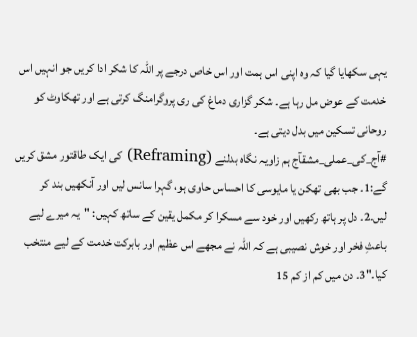یہی سکھایا گیا کہ وہ اپنی اس ہمت اور اس خاص درجے پر اللہ کا شکر ادا کریں جو انہیں اس خدمت کے عوض مل رہا ہے۔ شکر گزاری دماغ کی ری پروگرامنگ کرتی ہے اور تھکاوٹ کو روحانی تسکین میں بدل دیتی ہے۔
#آج_کی_عملی_مشقآج ہم زاویہ نگاہ بدلنے (Reframing) کی ایک طاقتور مشق کریں گے:1۔ جب بھی تھکن یا مایوسی کا احساس حاوی ہو، گہرا سانس لیں اور آنکھیں بند کر لیں۔2۔ دل پر ہاتھ رکھیں اور خود سے مسکرا کر مکمل یقین کے ساتھ کہیں: "یہ میرے لیے باعثِ فخر اور خوش نصیبی ہے کہ اللہ نے مجھے اس عظیم اور بابرکت خدمت کے لیے منتخب کیا۔"3۔ دن میں کم از کم 15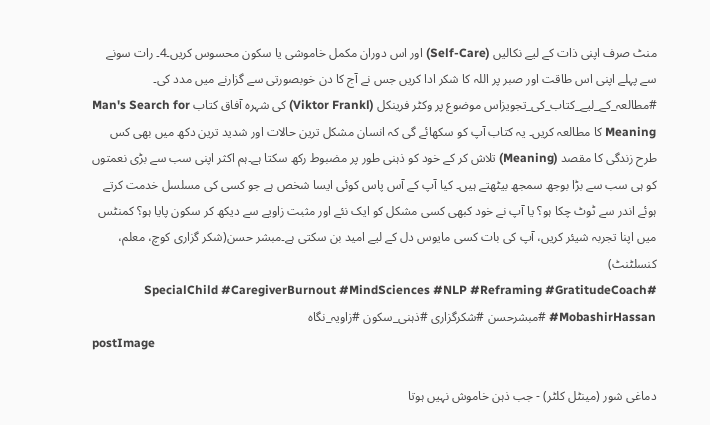منٹ صرف اپنی ذات کے لیے نکالیں (Self-Care) اور اس دوران مکمل خاموشی یا سکون محسوس کریں۔4۔ رات سونے سے پہلے اپنی اس طاقت اور صبر پر اللہ کا شکر ادا کریں جس نے آج کا دن خوبصورتی سے گزارنے میں مدد کی۔
#مطالعہ_کے_لیے_کتاب_کی_تجویزاس موضوع پر وکٹر فرینکل (Viktor Frankl) کی شہرہ آفاق کتاب Man's Search for Meaning کا مطالعہ کریں۔ یہ کتاب آپ کو سکھائے گی کہ انسان مشکل ترین حالات اور شدید ترین دکھ میں بھی کس طرح زندگی کا مقصد (Meaning) تلاش کر کے خود کو ذہنی طور پر مضبوط رکھ سکتا ہے۔ہم اکثر اپنی سب سے بڑی نعمتوں کو ہی سب سے بڑا بوجھ سمجھ بیٹھتے ہیں۔ کیا آپ کے آس پاس کوئی ایسا شخص ہے جو کسی کی مسلسل خدمت کرتے ہوئے اندر سے ٹوٹ چکا ہو؟ یا آپ نے خود کبھی کسی مشکل کو ایک نئے اور مثبت زاویے سے دیکھ کر سکون پایا ہو؟ کمنٹس میں اپنا تجربہ شیئر کریں، آپ کی بات کسی مایوس دل کے لیے امید بن سکتی ہے۔مبشر حسن(شکر گزاری کوچ، معلم، کنسلٹنٹ)
#SpecialChild #CaregiverBurnout #MindSciences #NLP #Reframing #GratitudeCoach #MobashirHassan #مبشرحسن #شکرگزاری #ذہنی_سکون #زاویہ_نگاہ
postImage

دماغی شور (مینٹل کلٹر) - جب ذہن خاموش نہیں ہوتا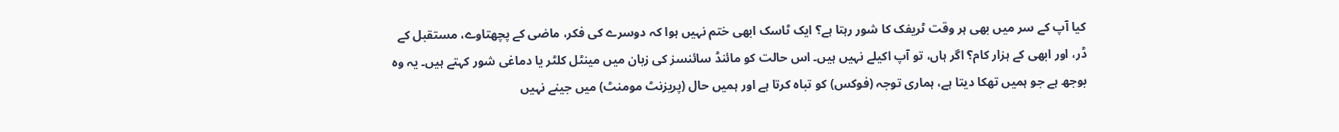کیا آپ کے سر میں بھی ہر وقت ٹریفک کا شور رہتا ہے؟ ایک ٹاسک ابھی ختم نہیں ہوا کہ دوسرے کی فکر، ماضی کے پچھتاوے، مستقبل کے ڈر، اور ابھی کے ہزار کام؟ اگر ہاں، تو آپ اکیلے نہیں ہیں۔ اس حالت کو مائنڈ سائنسز کی زبان میں مینٹل کلٹر یا دماغی شور کہتے ہیں۔ یہ وہ بوجھ ہے جو ہمیں تھکا دیتا ہے، ہماری توجہ (فوکس) کو تباہ کرتا ہے اور ہمیں حال (پریزنٹ مومنٹ) میں جینے نہیں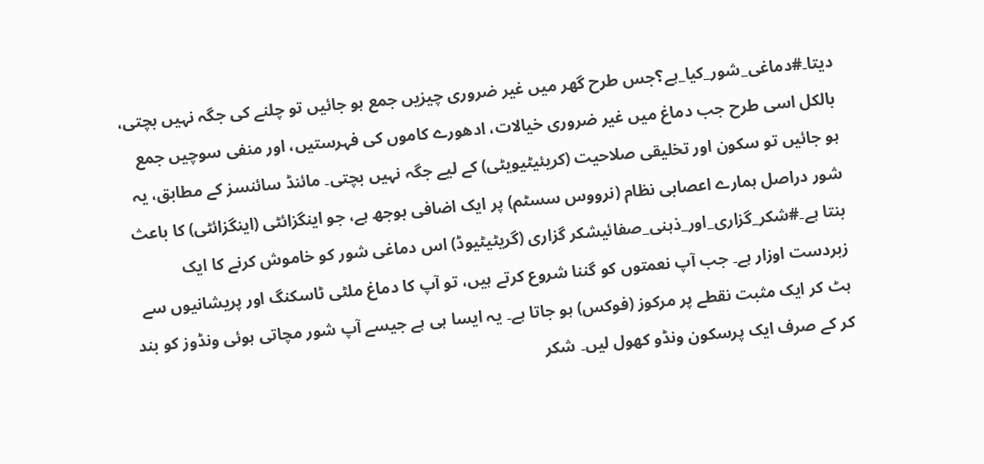دیتا۔#دماغی_شور_کیا_ہے؟جس طرح گھر میں غیر ضروری چیزیں جمع ہو جائیں تو چلنے کی جگہ نہیں بچتی، بالکل اسی طرح جب دماغ میں غیر ضروری خیالات، ادھورے کاموں کی فہرستیں، اور منفی سوچیں جمع ہو جائیں تو سکون اور تخلیقی صلاحیت (کریئیٹیویٹی) کے لیے جگہ نہیں بچتی۔ مائنڈ سائنسز کے مطابق، یہ شور دراصل ہمارے اعصابی نظام (نرووس سسٹم) پر ایک اضافی بوجھ ہے، جو اینگزائٹی (اینگزائٹی) کا باعث بنتا ہے۔#شکر_گزاری_اور_ذہنی_صفائیشکر گزاری (گریٹیٹیوڈ) اس دماغی شور کو خاموش کرنے کا ایک زبردست اوزار ہے۔ جب آپ نعمتوں کو گننا شروع کرتے ہیں، تو آپ کا دماغ ملٹی ٹاسکنگ اور پریشانیوں سے ہٹ کر ایک مثبت نقطے پر مرکوز (فوکس) ہو جاتا ہے۔ یہ ایسا ہی ہے جیسے آپ شور مچاتی ہوئی ونڈوز کو بند کر کے صرف ایک پرسکون ونڈو کھول لیں۔ شکر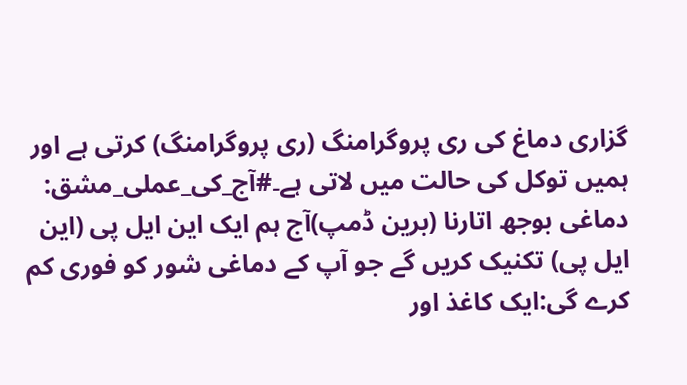گزاری دماغ کی ری پروگرامنگ (ری پروگرامنگ) کرتی ہے اور ہمیں توکل کی حالت میں لاتی ہے۔#آج_کی_عملی_مشق: دماغی بوجھ اتارنا (برین ڈمپ)آج ہم ایک این ایل پی (این ایل پی) تکنیک کریں گے جو آپ کے دماغی شور کو فوری کم کرے گی:ایک کاغذ اور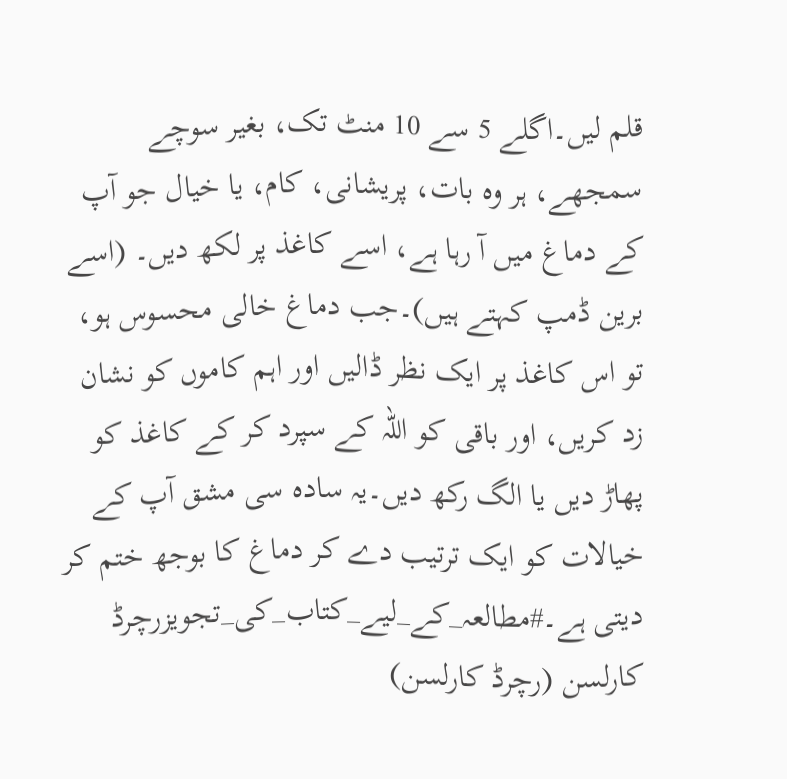قلم لیں۔اگلے 5 سے 10 منٹ تک، بغیر سوچے سمجھے، ہر وہ بات، پریشانی، کام، یا خیال جو آپ کے دماغ میں آ رہا ہے، اسے کاغذ پر لکھ دیں۔ (اسے برین ڈمپ کہتے ہیں)۔جب دماغ خالی محسوس ہو، تو اس کاغذ پر ایک نظر ڈالیں اور اہم کاموں کو نشان زد کریں، اور باقی کو اللہ کے سپرد کر کے کاغذ کو پھاڑ دیں یا الگ رکھ دیں۔یہ سادہ سی مشق آپ کے خیالات کو ایک ترتیب دے کر دماغ کا بوجھ ختم کر دیتی ہے۔#مطالعہ_کے_لیے_کتاب_کی_تجویزرچرڈ کارلسن (رچرڈ کارلسن)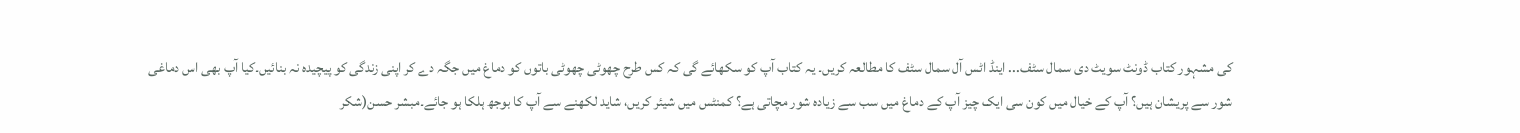کی مشہور کتاب ڈونٹ سویٹ دی سمال سٹف... اینڈ اٹس آل سمال سٹف کا مطالعہ کریں۔ یہ کتاب آپ کو سکھائے گی کہ کس طرح چھوٹی چھوٹی باتوں کو دماغ میں جگہ دے کر اپنی زندگی کو پیچیدہ نہ بنائیں۔کیا آپ بھی اس دماغی شور سے پریشان ہیں؟ آپ کے خیال میں کون سی ایک چیز آپ کے دماغ میں سب سے زیادہ شور مچاتی ہے؟ کمنٹس میں شیئر کریں، شاید لکھنے سے آپ کا بوجھ ہلکا ہو جائے۔مبشر حسن(شکر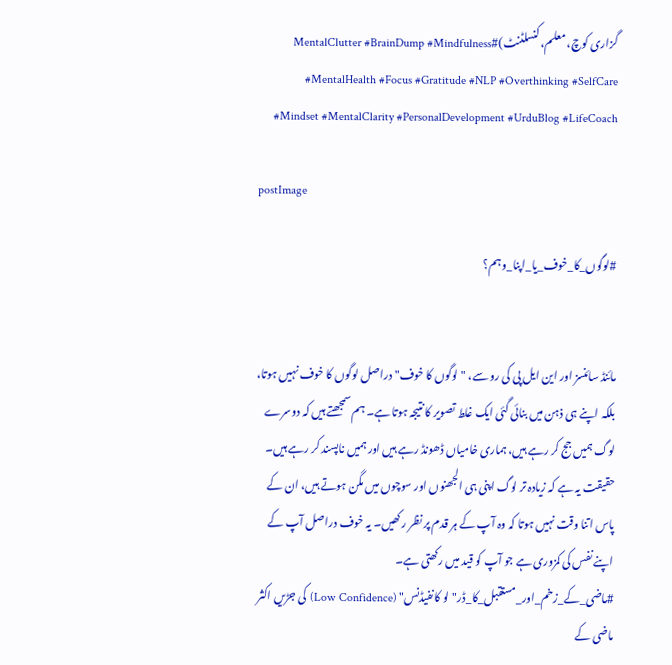گزاری کوچ، معلم، کنسلٹنٹ)#MentalClutter #BrainDump #Mindfulness #MentalHealth #Focus #Gratitude #NLP #Overthinking #SelfCare #Mindset #MentalClarity #PersonalDevelopment #UrduBlog #LifeCoach

postImage

#لوگوں_کا_خوف_یا_اپنا_وہم؟


مائنڈ سائنسز اور این ایل پی کی رو سے، "لوگوں کا خوف" دراصل لوگوں کا خوف نہیں ہوتا، بلکہ اپنے ہی ذہن میں بنائی گئی ایک غلط تصویر کا نتیجہ ہوتا ہے۔ ہم سمجھتے ہیں کہ دوسرے لوگ ہمیں جج کر رہے ہیں، ہماری خامیاں ڈھونڈ رہے ہیں اور ہمیں ناپسند کر رہے ہیں۔ حقیقت یہ ہے کہ زیادہ تر لوگ اپنی ہی الجھنوں اور سوچوں میں مگن ہوتے ہیں، ان کے پاس اتنا وقت نہیں ہوتا کہ وہ آپ کے ہر قدم پر نظر رکھیں۔ یہ خوف دراصل آپ کے اپنے نفس کی کمزوری ہے جو آپ کو قید میں رکھتی ہے۔
#ماضی_کے_زخم_اور_مستقبل_کا_ڈر"لو کانفیڈنس" (Low Confidence) کی جڑیں اکثر ماضی کے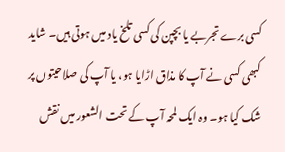کسی برے تجربے یا بچپن کی کسی تلخ یاد میں ہوتی ہیں۔ شاید کبھی کسی نے آپ کا مذاق اڑایا ہو، یا آپ کی صلاحیتوں پر شک کیا ہو۔ وہ ایک لمحہ آپ کے تحت الشعور میں نقش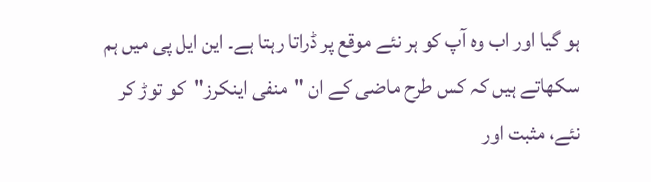ہو گیا اور اب وہ آپ کو ہر نئے موقع پر ڈراتا رہتا ہے۔ این ایل پی میں ہم سکھاتے ہیں کہ کس طرح ماضی کے ان "منفی اینکرز"  کو توڑ کر نئے، مثبت اور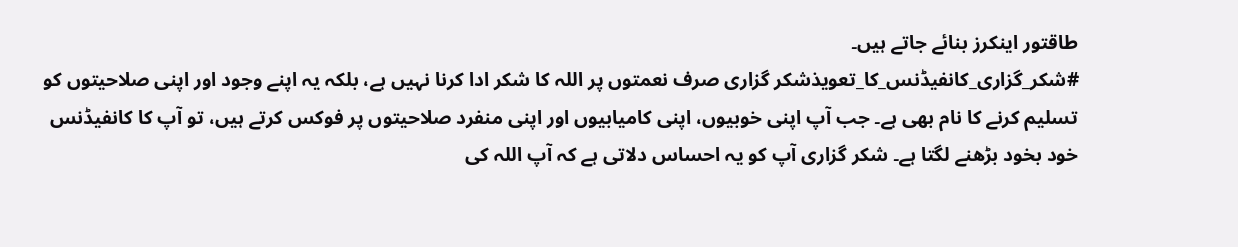طاقتور اینکرز بنائے جاتے ہیں۔
#شکر_گزاری_کانفیڈنس_کا_تعویذشکر گزاری صرف نعمتوں پر اللہ کا شکر ادا کرنا نہیں ہے، بلکہ یہ اپنے وجود اور اپنی صلاحیتوں کو تسلیم کرنے کا نام بھی ہے۔ جب آپ اپنی خوبیوں، اپنی کامیابیوں اور اپنی منفرد صلاحیتوں پر فوکس کرتے ہیں، تو آپ کا کانفیڈنس خود بخود بڑھنے لگتا ہے۔ شکر گزاری آپ کو یہ احساس دلاتی ہے کہ آپ اللہ کی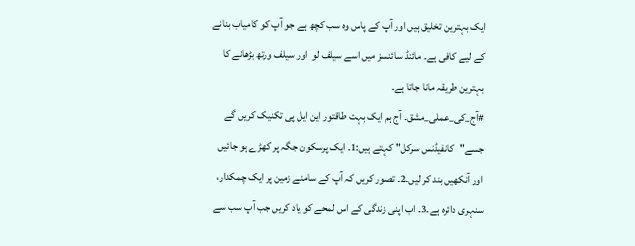ایک بہترین تخلیق ہیں اور آپ کے پاس وہ سب کچھ ہے جو آپ کو کامیاب بنانے کے لیے کافی ہے۔ مائنڈ سائنسز میں اسے سیلف لو  اور سیلف ورتھ بڑھانے کا بہترین طریقہ مانا جاتا ہے۔
#آج_کی_عملی_مشق۔ آج ہم ایک بہت طاقتور این ایل پی تکنیک کریں گے جسے"کانفیڈنس سرکل" کہتے ہیں:1۔ ایک پرسکون جگہ پر کھڑے ہو جائیں اور آنکھیں بند کر لیں۔2۔ تصور کریں کہ آپ کے سامنے زمین پر ایک چمکدار، سنہری دائرہ ہے۔3۔ اب اپنی زندگی کے اس لمحے کو یاد کریں جب آپ سب سے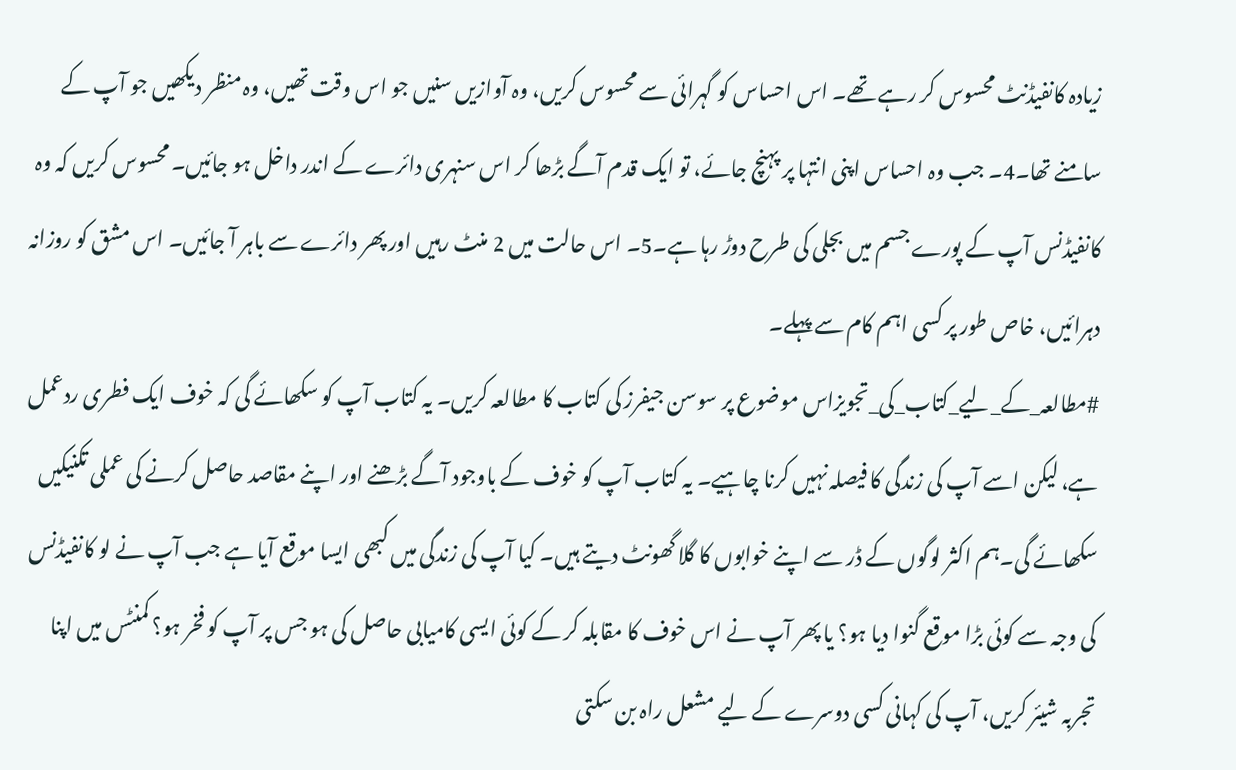زیادہ کانفیڈنٹ محسوس کر رہے تھے۔ اس احساس کو گہرائی سے محسوس کریں، وہ آوازیں سنیں جو اس وقت تھیں، وہ منظر دیکھیں جو آپ کے سامنے تھا۔4۔ جب وہ احساس اپنی انتہا پر پہنچ جائے، تو ایک قدم آگے بڑھا کر اس سنہری دائرے کے اندر داخل ہو جائیں۔ محسوس کریں کہ وہ کانفیڈنس آپ کے پورے جسم میں بجلی کی طرح دوڑ رہا ہے۔5۔ اس حالت میں 2 منٹ رہیں اور پھر دائرے سے باہر آ جائیں۔ اس مشق کو روزانہ دہرائیں، خاص طور پر کسی اہم کام سے پہلے۔
#مطالعہ_کے_لیے_کتاب_کی_تجویزاس موضوع پر سوسن جیفرز کی کتاب کا مطالعہ کریں۔ یہ کتاب آپ کو سکھائے گی کہ خوف ایک فطری ردعمل ہے، لیکن اسے آپ کی زندگی کا فیصلہ نہیں کرنا چاہیے۔ یہ کتاب آپ کو خوف کے باوجود آگے بڑھنے اور اپنے مقاصد حاصل کرنے کی عملی تکنیکیں سکھائے گی۔ہم اکثر لوگوں کے ڈر سے اپنے خوابوں کا گلا گھونٹ دیتے ہیں۔ کیا آپ کی زندگی میں کبھی ایسا موقع آیا ہے جب آپ نے لو کانفیڈنس کی وجہ سے کوئی بڑا موقع گنوا دیا ہو؟ یا پھر آپ نے اس خوف کا مقابلہ کر کے کوئی ایسی کامیابی حاصل کی ہو جس پر آپ کو فخر ہو؟ کمنٹس میں اپنا تجربہ شیئر کریں، آپ کی کہانی کسی دوسرے کے لیے مشعل راہ بن سکتی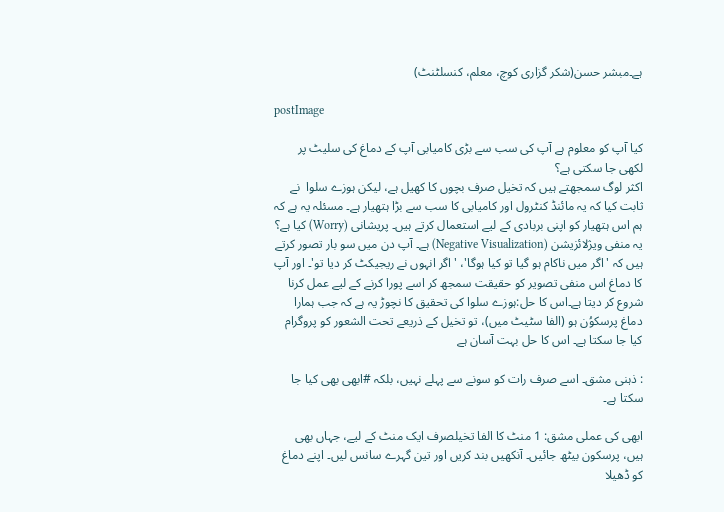ہے۔مبشر حسن(شکر گزاری کوچ، معلم، کنسلٹنٹ)

postImage

کیا آپ کو معلوم ہے آپ کی سب سے بڑی کامیابی آپ کے دماغ کی سلیٹ پر لکھی جا سکتی ہے؟
اکثر لوگ سمجھتے ہیں کہ تخیل صرف بچوں کا کھیل ہے، لیکن ہوزے سلوا  نے ثابت کیا کہ یہ مائنڈ کنٹرول اور کامیابی کا سب سے بڑا ہتھیار ہے۔ مسئلہ یہ ہے کہ ہم اس ہتھیار کو اپنی بربادی کے لیے استعمال کرتے ہیں۔ پریشانی (Worry) کیا ہے؟ یہ منفی ویژلائزیشن (Negative Visualization) ہے۔ آپ دن میں سو بار تصور کرتے ہیں کہ 'اگر میں ناکام ہو گیا تو کیا ہوگا'، 'اگر انہوں نے ریجیکٹ کر دیا تو'۔ اور آپ کا دماغ اس منفی تصویر کو حقیقت سمجھ کر اسے پورا کرنے کے لیے عمل کرنا شروع کر دیتا ہے۔اس کا حل:ہوزے سلوا کی تحقیق کا نچوڑ یہ ہے کہ جب ہمارا دماغ پرسکوُن ہو (الفا سٹیٹ میں)، تو تخیل کے ذریعے تحت الشعور کو پروگرام کیا جا سکتا ہے۔ اس کا حل بہت آسان ہے

: ذہنی مشق۔ اسے صرف رات کو سونے سے پہلے نہیں، بلکہ #ابھی بھی کیا جا سکتا ہے۔

ابھی کی عملی مشق: 1 منٹ کا الفا تخیلصرف ایک منٹ کے لیے، جہاں بھی ہیں، پرسکون بیٹھ جائیں۔ آنکھیں بند کریں اور تین گہرے سانس لیں۔ اپنے دماغ کو ڈھیلا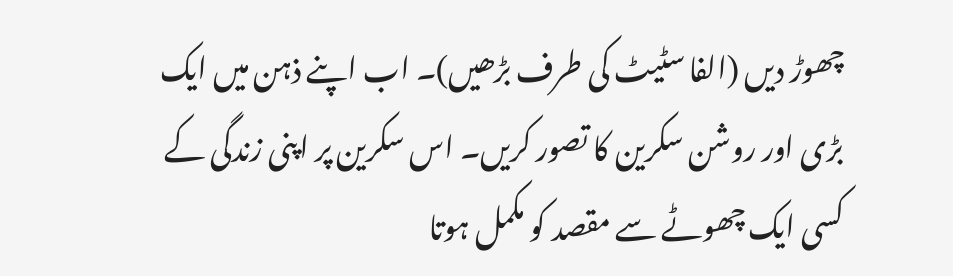چھوڑ دیں (الفا سٹیٹ کی طرف بڑھیں)۔ اب اپنے ذہن میں ایک بڑی اور روشن سکرین کا تصور کریں۔ اس سکرین پر اپنی زندگی کے کسی ایک چھوٹے سے مقصد کو مکمل ہوتا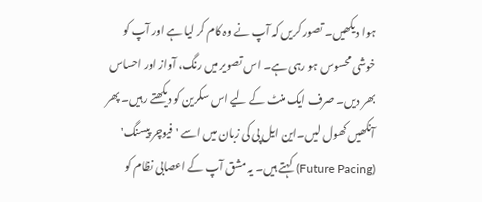ہوا دیکھیں۔ تصور کریں کہ آپ نے وہ کام کر لیا ہے اور آپ کو خوشی محسوس ہو رہی ہے۔ اس تصویر میں رنگ، آواز اور احساس بھر دیں۔ صرف ایک منٹ کے لیے اس سکرین کو دیکھتے رہیں۔ پھر آنکھیں کھول لیں۔این ایل پی کی زبان میں اسے 'فیوچر پیسنگ' (Future Pacing) کہتے ہیں۔ یہ مشق آپ کے اعصابی نظام کو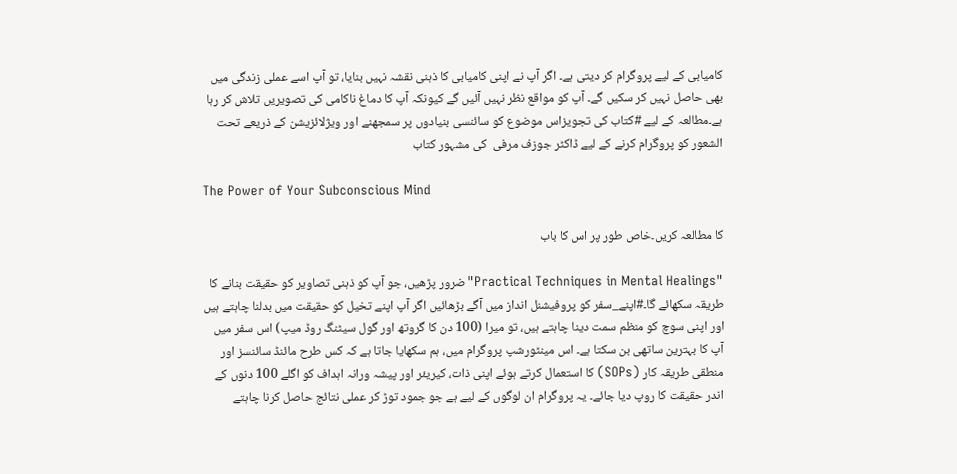کامیابی کے لیے پروگرام کر دیتی ہے۔ اگر آپ نے اپنی کامیابی کا ذہنی نقشہ نہیں بنایا، تو آپ اسے عملی زندگی میں بھی حاصل نہیں کر سکیں گے۔ آپ کو مواقع نظر نہیں آئیں گے کیونکہ آپ کا دماغ ناکامی کی تصویریں تلاش کر رہا ہے۔مطالعہ کے لیے #کتاب کی تجویزاس موضوع کو سائنسی بنیادوں پر سمجھنے اور ویژلائزیشن کے ذریعے تحت الشعور کو پروگرام کرنے کے لیے ڈاکٹر جوزف مرفی  کی مشہور کتاب

The Power of Your Subconscious Mind

کا مطالعہ کریں۔خاص طور پر اس کا باب

"Practical Techniques in Mental Healings"ضرور پڑھیں، جو آپ کو ذہنی تصاویر کو حقیقت بنانے کا طریقہ سکھائے گا۔#اپنے_سفر کو پروفیشنل انداز میں آگے بڑھائیں اگر آپ اپنے تخیل کو حقیقت میں بدلنا چاہتے ہیں اور اپنی سوچ کو منظم سمت دینا چاہتے ہیں، تو میرا (100 دن کا گروتھ اور گول سیٹنگ روڈ میپ) اس سفر میں آپ کا بہترین ساتھی بن سکتا ہے۔ اس مینٹورشپ پروگرام میں، ہم سکھایا جاتا ہے کہ کس طرح مائنڈ سائنسز اور منطقی طریقہ کار (SOPs) کا استعمال کرتے ہوئے اپنی ذات، کیریئر اور پیشہ ورانہ اہداف کو اگلے 100 دنوں کے اندر حقیقت کا روپ دیا جائے۔ یہ پروگرام ان لوگوں کے لیے ہے جو جمود توڑ کر عملی نتائج حاصل کرنا چاہتے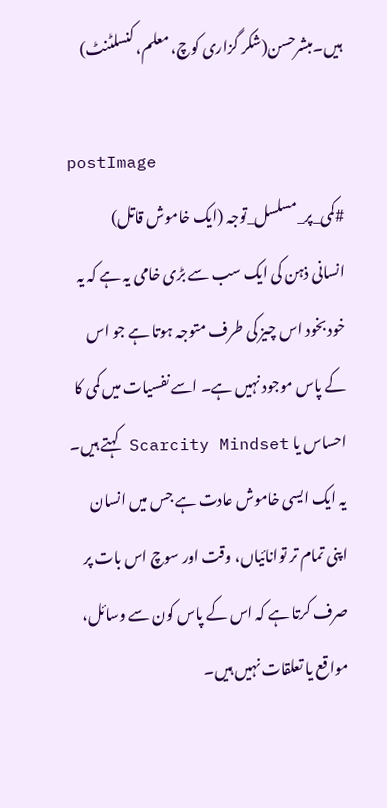ہیں۔مبشرحسن(شکر گزاری کوچ، معلم، کنسلٹنٹ)

postImage
#کمی_پر_مسلسل_توجہ (ایک خاموش قاتل)
انسانی ذہن کی ایک سب سے بڑی خامی یہ ہے کہ یہ خود بخود اس چیز کی طرف متوجہ ہوتا ہے جو اس کے پاس موجود نہیں ہے۔ اسے نفسیات میں کمی کا احساس یا Scarcity Mindset کہتے ہیں۔ یہ ایک ایسی خاموش عادت ہے جس میں انسان اپنی تمام تر توانائیاں، وقت اور سوچ اس بات پر صرف کرتا ہے کہ اس کے پاس کون سے وسائل، مواقع یا تعلقات نہیں ہیں۔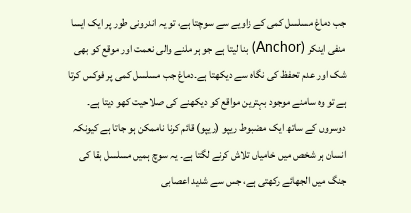جب دماغ مسلسل کمی کے زاویے سے سوچتا ہے، تو یہ اندرونی طور پر ایک ایسا منفی اینکر (Anchor) بنا لیتا ہے جو ہر ملنے والی نعمت اور موقع کو بھی شک اور عدم تحفظ کی نگاہ سے دیکھتا ہے۔دماغ جب مسلسل کمی پر فوکس کرتا ہے تو وہ سامنے موجود بہترین مواقع کو دیکھنے کی صلاحیت کھو دیتا ہے۔ دوسروں کے ساتھ ایک مضبوط ریپو (ریپو) قائم کرنا ناممکن ہو جاتا ہے کیونکہ انسان ہر شخص میں خامیاں تلاش کرنے لگتا ہے۔ یہ سوچ ہمیں مسلسل بقا کی جنگ میں الجھائے رکھتی ہے، جس سے شدید اعصابی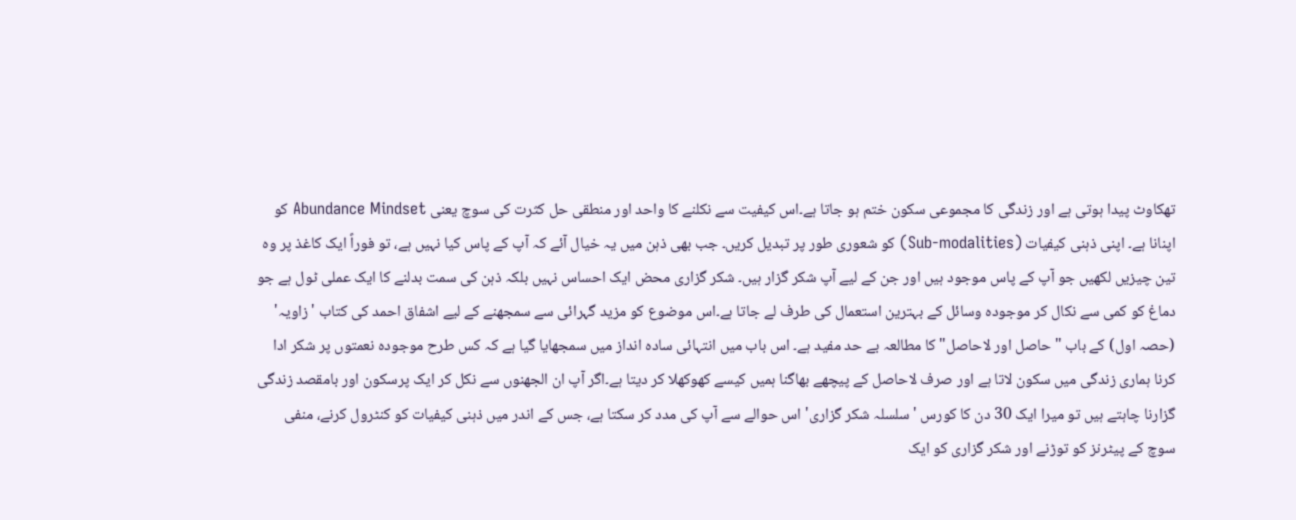تھکاوٹ پیدا ہوتی ہے اور زندگی کا مجموعی سکون ختم ہو جاتا ہے۔اس کیفیت سے نکلنے کا واحد اور منطقی حل کثرت کی سوچ یعنی Abundance Mindset کو اپنانا ہے۔ اپنی ذہنی کیفیات (Sub-modalities) کو شعوری طور پر تبدیل کریں۔ جب بھی ذہن میں یہ خیال آئے کہ آپ کے پاس کیا نہیں ہے، تو فوراً ایک کاغذ پر وہ تین چیزیں لکھیں جو آپ کے پاس موجود ہیں اور جن کے لیے آپ شکر گزار ہیں۔ شکر گزاری محض ایک احساس نہیں بلکہ ذہن کی سمت بدلنے کا ایک عملی ٹول ہے جو دماغ کو کمی سے نکال کر موجودہ وسائل کے بہترین استعمال کی طرف لے جاتا ہے۔اس موضوع کو مزید گہرائی سے سمجھنے کے لیے اشفاق احمد کی کتاب 'زاویہ' (حصہ اول) کے باب "حاصل اور لاحاصل" کا مطالعہ بے حد مفید ہے۔ اس باب میں انتہائی سادہ انداز میں سمجھایا گیا ہے کہ کس طرح موجودہ نعمتوں پر شکر ادا کرنا ہماری زندگی میں سکون لاتا ہے اور صرف لاحاصل کے پیچھے بھاگنا ہمیں کیسے کھوکھلا کر دیتا ہے۔اگر آپ ان الجھنوں سے نکل کر ایک پرسکون اور بامقصد زندگی گزارنا چاہتے ہیں تو میرا ایک 30 دن کا کورس 'سلسلہ شکر گزاری' اس حوالے سے آپ کی مدد کر سکتا ہے، جس کے اندر میں ذہنی کیفیات کو کنٹرول کرنے، منفی سوچ کے پیٹرنز کو توڑنے اور شکر گزاری کو ایک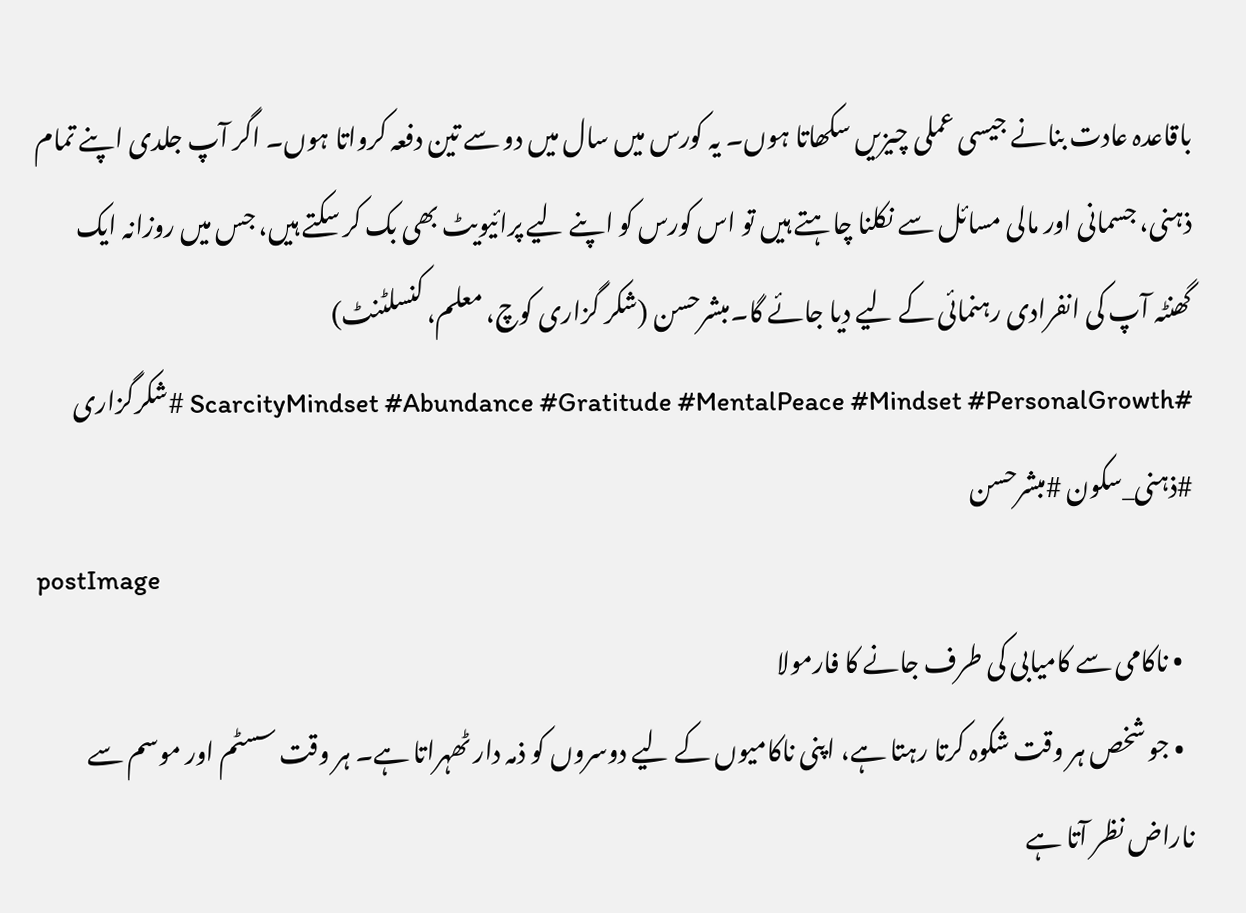باقاعدہ عادت بنانے جیسی عملی چیزیں سکھاتا ہوں۔ یہ کورس میں سال میں دو سے تین دفعہ کرواتا ہوں۔ اگر آپ جلدی اپنے تمام ذہنی، جسمانی اور مالی مسائل سے نکلنا چاہتے ہیں تو اس کورس کو اپنے لیے پرائیویٹ بھی بک کر سکتے ہیں، جس میں روزانہ ایک گھنٹہ آپ کی انفرادی رہنمائی کے لیے دیا جائے گا۔مبشرحسن (شکر گزاری کوچ، معلم، کنسلٹنٹ)
#ScarcityMindset #Abundance #Gratitude #MentalPeace #Mindset #PersonalGrowth #شکرگزاری #ذہنی_سکون #مبشرحسن
postImage
  • ناکامی سے کامیابی کی طرف جانے کا فارمولا
  • جو شخص ہر وقت شکوہ کرتا رہتا ہے، اپنی ناکامیوں کے لیے دوسروں کو ذمہ دار ٹھہراتا ہے۔ ہر وقت سسٹم اور موسم سے ناراض نظر آتا ہے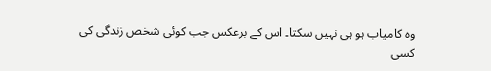وہ کامیاب ہو ہی نہیں سکتا۔ اس کے برعکس جب کوئی شخص زندگی کی کسی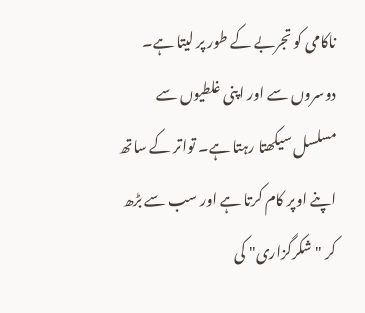ناکامی کو تجربے کے طور پر لیتا ہے۔ دوسروں سے اور اپنی غلطیوں سے مسلسل سیکھتا رہتا ہے۔ تواتر کے ساتھ اپنے اوپر کام کرتا ہے اور سب سے بڑھ کر "شکرگزاری" کی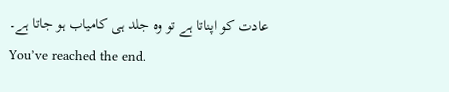عادت کو اپناتا ہے تو وہ جلد ہی کامیاب ہو جاتا ہے۔
You’ve reached the end.